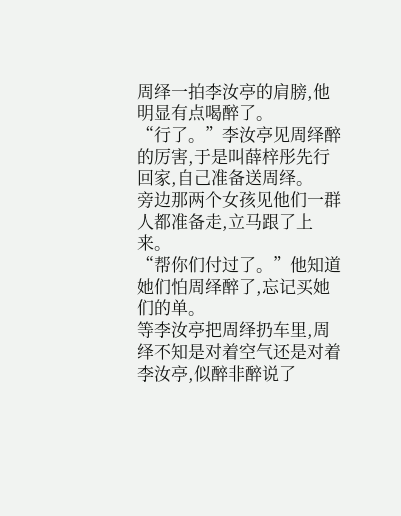周绎一拍李汝亭的肩膀,他明显有点喝醉了。
“行了。”李汝亭见周绎醉的厉害,于是叫薛梓彤先行回家,自己准备送周绎。
旁边那两个女孩见他们一群人都准备走,立马跟了上来。
“帮你们付过了。”他知道她们怕周绎醉了,忘记买她们的单。
等李汝亭把周绎扔车里,周绎不知是对着空气还是对着李汝亭,似醉非醉说了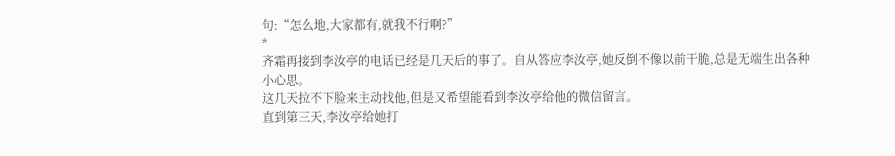句:“怎么地,大家都有,就我不行啊?”
*
齐霜再接到李汝亭的电话已经是几天后的事了。自从答应李汝亭,她反倒不像以前干脆,总是无端生出各种小心思。
这几天拉不下脸来主动找他,但是又希望能看到李汝亭给他的微信留言。
直到第三天,李汝亭给她打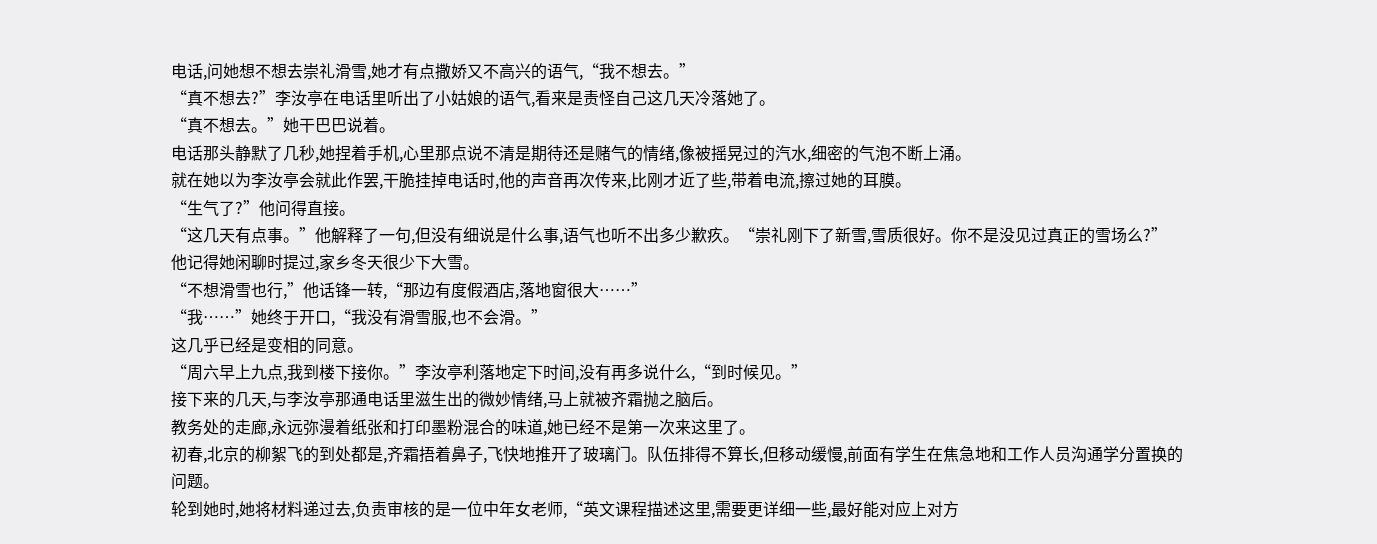电话,问她想不想去崇礼滑雪,她才有点撒娇又不高兴的语气,“我不想去。”
“真不想去?”李汝亭在电话里听出了小姑娘的语气,看来是责怪自己这几天冷落她了。
“真不想去。”她干巴巴说着。
电话那头静默了几秒,她捏着手机,心里那点说不清是期待还是赌气的情绪,像被摇晃过的汽水,细密的气泡不断上涌。
就在她以为李汝亭会就此作罢,干脆挂掉电话时,他的声音再次传来,比刚才近了些,带着电流,擦过她的耳膜。
“生气了?”他问得直接。
“这几天有点事。”他解释了一句,但没有细说是什么事,语气也听不出多少歉疚。“崇礼刚下了新雪,雪质很好。你不是没见过真正的雪场么?”
他记得她闲聊时提过,家乡冬天很少下大雪。
“不想滑雪也行,”他话锋一转,“那边有度假酒店,落地窗很大……”
“我……”她终于开口,“我没有滑雪服,也不会滑。”
这几乎已经是变相的同意。
“周六早上九点,我到楼下接你。”李汝亭利落地定下时间,没有再多说什么,“到时候见。”
接下来的几天,与李汝亭那通电话里滋生出的微妙情绪,马上就被齐霜抛之脑后。
教务处的走廊,永远弥漫着纸张和打印墨粉混合的味道,她已经不是第一次来这里了。
初春,北京的柳絮飞的到处都是,齐霜捂着鼻子,飞快地推开了玻璃门。队伍排得不算长,但移动缓慢,前面有学生在焦急地和工作人员沟通学分置换的问题。
轮到她时,她将材料递过去,负责审核的是一位中年女老师,“英文课程描述这里,需要更详细一些,最好能对应上对方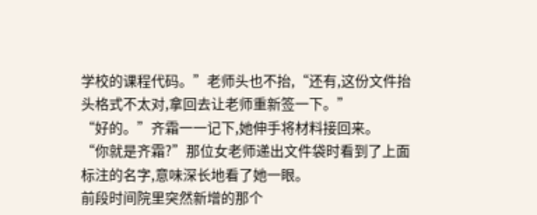学校的课程代码。”老师头也不抬,“还有,这份文件抬头格式不太对,拿回去让老师重新签一下。”
“好的。”齐霜一一记下,她伸手将材料接回来。
“你就是齐霜?”那位女老师递出文件袋时看到了上面标注的名字,意味深长地看了她一眼。
前段时间院里突然新增的那个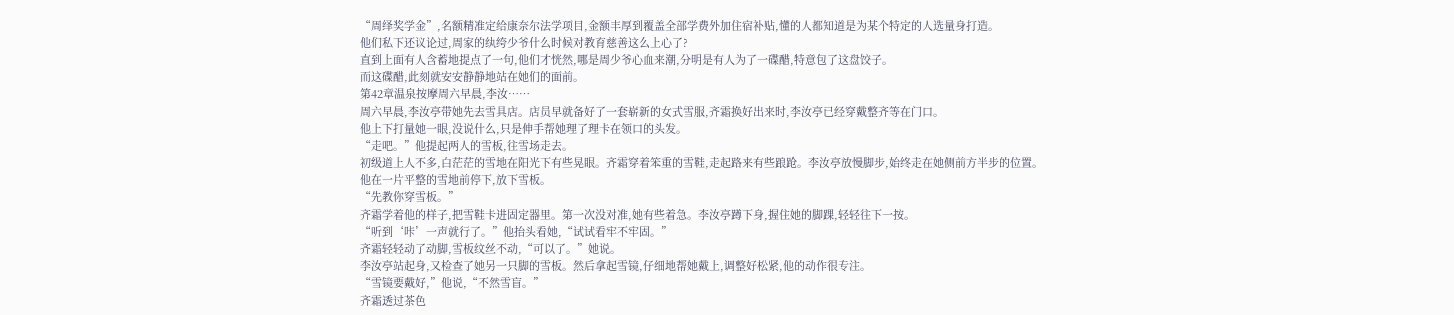“周绎奖学金”,名额精准定给康奈尔法学项目,金额丰厚到覆盖全部学费外加住宿补贴,懂的人都知道是为某个特定的人选量身打造。
他们私下还议论过,周家的纨绔少爷什么时候对教育慈善这么上心了?
直到上面有人含蓄地提点了一句,他们才恍然,哪是周少爷心血来潮,分明是有人为了一碟醋,特意包了这盘饺子。
而这碟醋,此刻就安安静静地站在她们的面前。
第42章温泉按摩周六早晨,李汝……
周六早晨,李汝亭带她先去雪具店。店员早就备好了一套崭新的女式雪服,齐霜换好出来时,李汝亭已经穿戴整齐等在门口。
他上下打量她一眼,没说什么,只是伸手帮她理了理卡在领口的头发。
“走吧。”他提起两人的雪板,往雪场走去。
初级道上人不多,白茫茫的雪地在阳光下有些晃眼。齐霜穿着笨重的雪鞋,走起路来有些踉跄。李汝亭放慢脚步,始终走在她侧前方半步的位置。
他在一片平整的雪地前停下,放下雪板。
“先教你穿雪板。”
齐霜学着他的样子,把雪鞋卡进固定器里。第一次没对准,她有些着急。李汝亭蹲下身,握住她的脚踝,轻轻往下一按。
“听到‘咔’一声就行了。”他抬头看她,“试试看牢不牢固。”
齐霜轻轻动了动脚,雪板纹丝不动,“可以了。”她说。
李汝亭站起身,又检查了她另一只脚的雪板。然后拿起雪镜,仔细地帮她戴上,调整好松紧,他的动作很专注。
“雪镜要戴好,”他说,“不然雪盲。”
齐霜透过茶色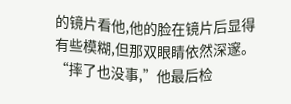的镜片看他,他的脸在镜片后显得有些模糊,但那双眼睛依然深邃。
“摔了也没事,”他最后检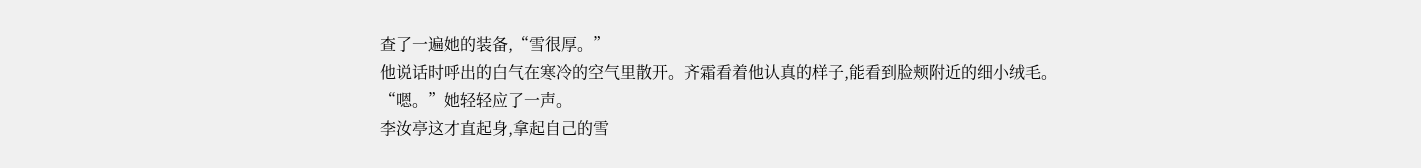查了一遍她的装备,“雪很厚。”
他说话时呼出的白气在寒冷的空气里散开。齐霜看着他认真的样子,能看到脸颊附近的细小绒毛。
“嗯。”她轻轻应了一声。
李汝亭这才直起身,拿起自己的雪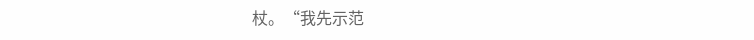杖。“我先示范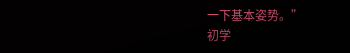一下基本姿势。”
初学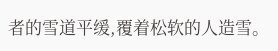者的雪道平缓,覆着松软的人造雪。